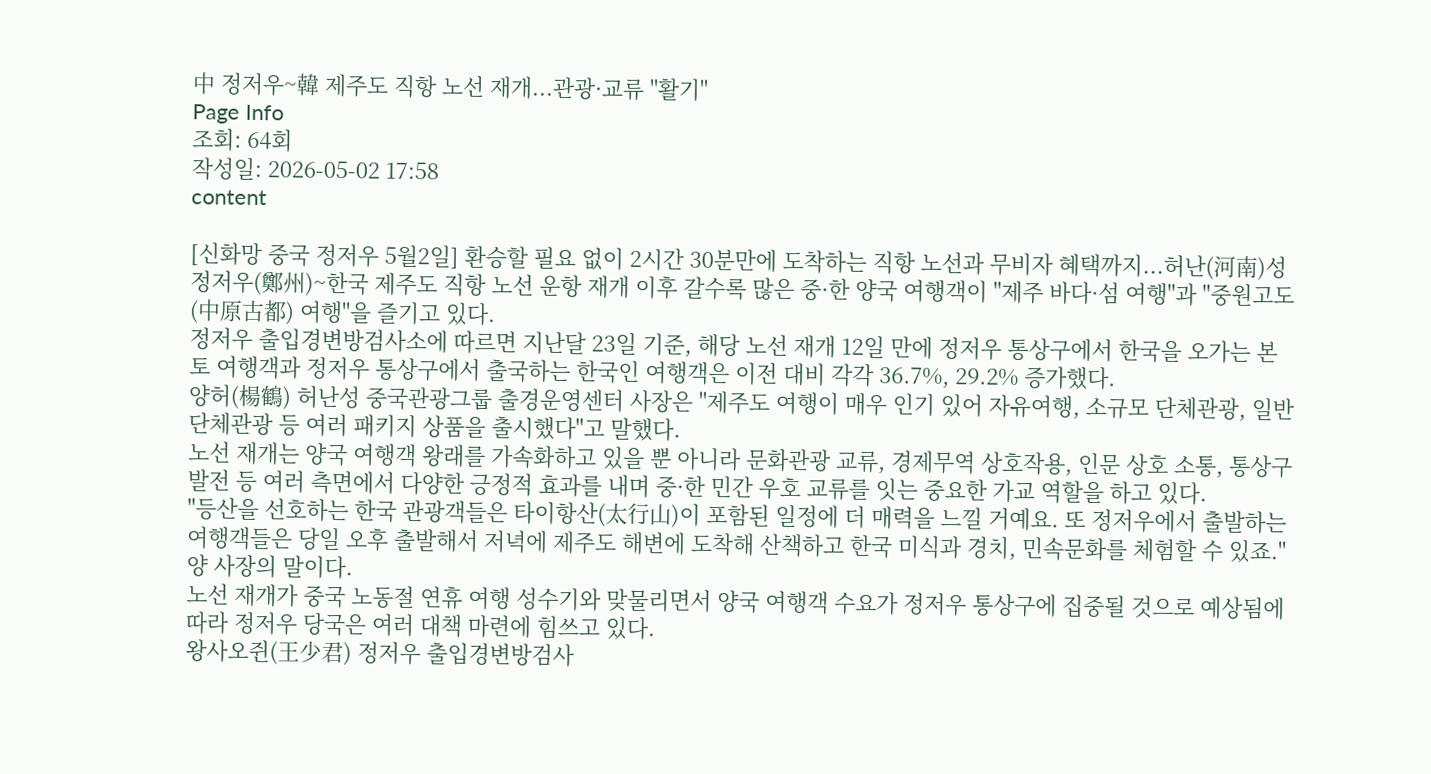中 정저우~韓 제주도 직항 노선 재개...관광·교류 "활기"
Page Info
조회: 64회
작성일: 2026-05-02 17:58
content

[신화망 중국 정저우 5월2일] 환승할 필요 없이 2시간 30분만에 도착하는 직항 노선과 무비자 혜택까지...허난(河南)성 정저우(鄭州)~한국 제주도 직항 노선 운항 재개 이후 갈수록 많은 중·한 양국 여행객이 "제주 바다·섬 여행"과 "중원고도(中原古都) 여행"을 즐기고 있다.
정저우 출입경변방검사소에 따르면 지난달 23일 기준, 해당 노선 재개 12일 만에 정저우 통상구에서 한국을 오가는 본토 여행객과 정저우 통상구에서 출국하는 한국인 여행객은 이전 대비 각각 36.7%, 29.2% 증가했다.
양허(楊鶴) 허난성 중국관광그룹 출경운영센터 사장은 "제주도 여행이 매우 인기 있어 자유여행, 소규모 단체관광, 일반 단체관광 등 여러 패키지 상품을 출시했다"고 말했다.
노선 재개는 양국 여행객 왕래를 가속화하고 있을 뿐 아니라 문화관광 교류, 경제무역 상호작용, 인문 상호 소통, 통상구 발전 등 여러 측면에서 다양한 긍정적 효과를 내며 중·한 민간 우호 교류를 잇는 중요한 가교 역할을 하고 있다.
"등산을 선호하는 한국 관광객들은 타이항산(太行山)이 포함된 일정에 더 매력을 느낄 거예요. 또 정저우에서 출발하는 여행객들은 당일 오후 출발해서 저녁에 제주도 해변에 도착해 산책하고 한국 미식과 경치, 민속문화를 체험할 수 있죠." 양 사장의 말이다.
노선 재개가 중국 노동절 연휴 여행 성수기와 맞물리면서 양국 여행객 수요가 정저우 통상구에 집중될 것으로 예상됨에 따라 정저우 당국은 여러 대책 마련에 힘쓰고 있다.
왕사오쥔(王少君) 정저우 출입경변방검사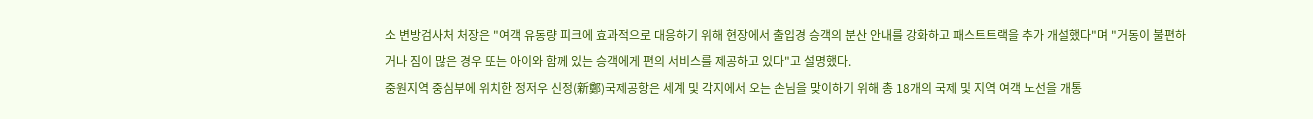소 변방검사처 처장은 "여객 유동량 피크에 효과적으로 대응하기 위해 현장에서 출입경 승객의 분산 안내를 강화하고 패스트트랙을 추가 개설했다"며 "거동이 불편하거나 짐이 많은 경우 또는 아이와 함께 있는 승객에게 편의 서비스를 제공하고 있다"고 설명했다.
중원지역 중심부에 위치한 정저우 신정(新鄭)국제공항은 세계 및 각지에서 오는 손님을 맞이하기 위해 총 18개의 국제 및 지역 여객 노선을 개통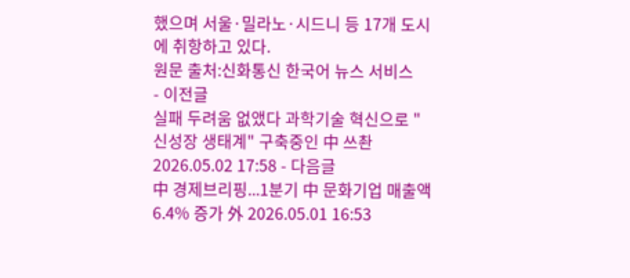했으며 서울·밀라노·시드니 등 17개 도시에 취항하고 있다.
원문 출처:신화통신 한국어 뉴스 서비스
- 이전글
실패 두려움 없앴다 과학기술 혁신으로 "신성장 생태계" 구축중인 中 쓰촨 2026.05.02 17:58 - 다음글
中 경제브리핑...1분기 中 문화기업 매출액 6.4% 증가 外 2026.05.01 16:53